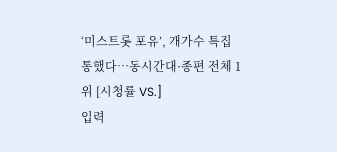‘미스트롯 포유’, 개가수 특집 통했다…동시간대·종편 전체 1위 [시청률 VS.]
입력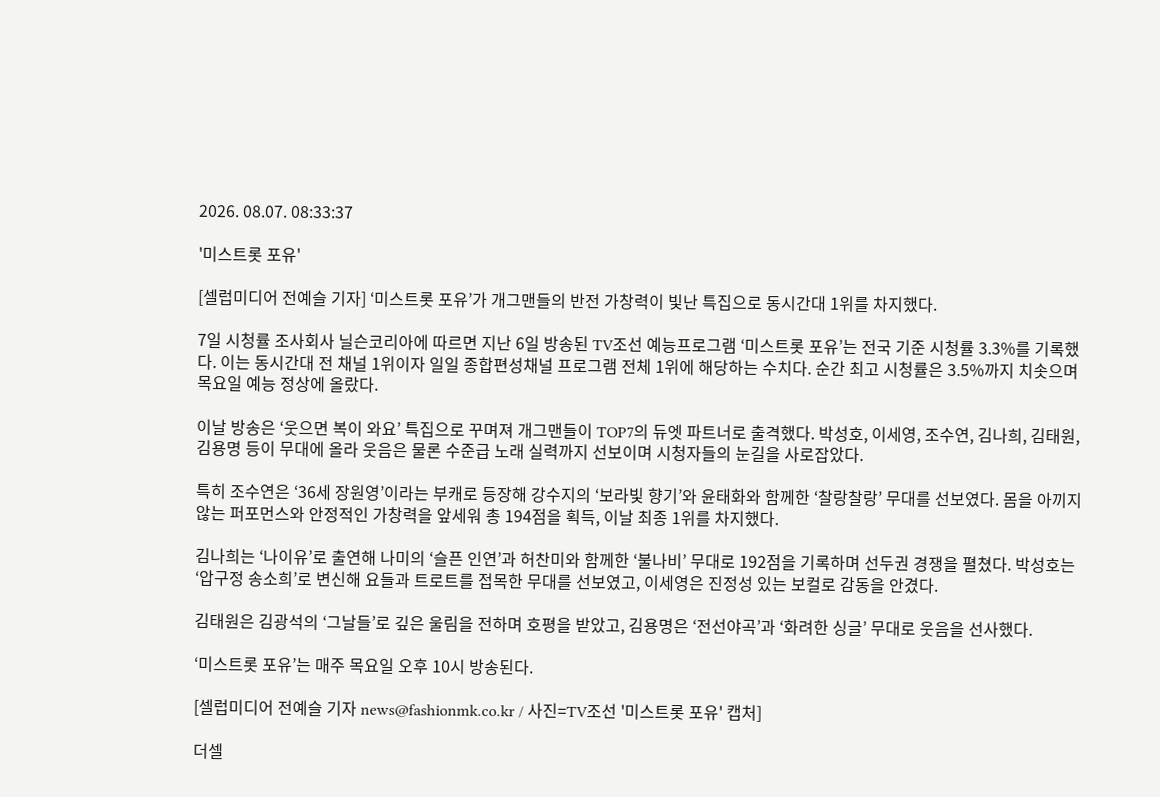2026. 08.07. 08:33:37

'미스트롯 포유'

[셀럽미디어 전예슬 기자] ‘미스트롯 포유’가 개그맨들의 반전 가창력이 빛난 특집으로 동시간대 1위를 차지했다.

7일 시청률 조사회사 닐슨코리아에 따르면 지난 6일 방송된 TV조선 예능프로그램 ‘미스트롯 포유’는 전국 기준 시청률 3.3%를 기록했다. 이는 동시간대 전 채널 1위이자 일일 종합편성채널 프로그램 전체 1위에 해당하는 수치다. 순간 최고 시청률은 3.5%까지 치솟으며 목요일 예능 정상에 올랐다.

이날 방송은 ‘웃으면 복이 와요’ 특집으로 꾸며져 개그맨들이 TOP7의 듀엣 파트너로 출격했다. 박성호, 이세영, 조수연, 김나희, 김태원, 김용명 등이 무대에 올라 웃음은 물론 수준급 노래 실력까지 선보이며 시청자들의 눈길을 사로잡았다.

특히 조수연은 ‘36세 장원영’이라는 부캐로 등장해 강수지의 ‘보라빛 향기’와 윤태화와 함께한 ‘찰랑찰랑’ 무대를 선보였다. 몸을 아끼지 않는 퍼포먼스와 안정적인 가창력을 앞세워 총 194점을 획득, 이날 최종 1위를 차지했다.

김나희는 ‘나이유’로 출연해 나미의 ‘슬픈 인연’과 허찬미와 함께한 ‘불나비’ 무대로 192점을 기록하며 선두권 경쟁을 펼쳤다. 박성호는 ‘압구정 송소희’로 변신해 요들과 트로트를 접목한 무대를 선보였고, 이세영은 진정성 있는 보컬로 감동을 안겼다.

김태원은 김광석의 ‘그날들’로 깊은 울림을 전하며 호평을 받았고, 김용명은 ‘전선야곡’과 ‘화려한 싱글’ 무대로 웃음을 선사했다.

‘미스트롯 포유’는 매주 목요일 오후 10시 방송된다.

[셀럽미디어 전예슬 기자 news@fashionmk.co.kr / 사진=TV조선 '미스트롯 포유' 캡처]

더셀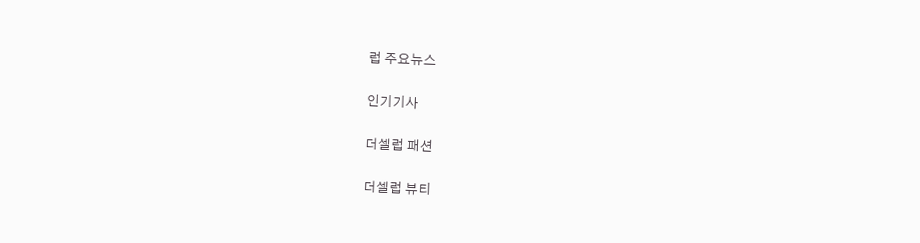럽 주요뉴스

인기기사

더셀럽 패션

더셀럽 뷰티